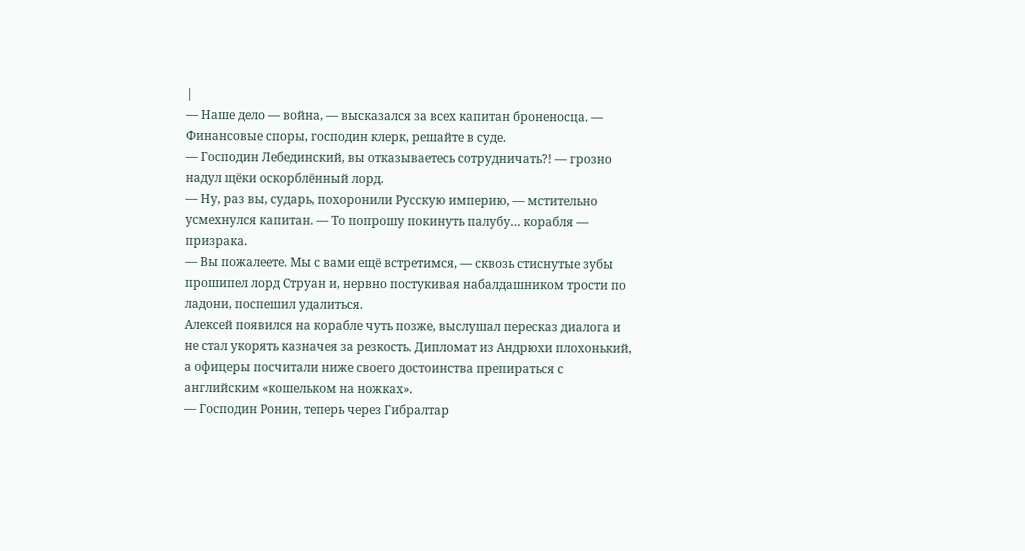|
— Наше дело — война, — высказался за всех капитан броненосца. — Финансовые споры, господин клерк, решайте в суде.
— Господин Лебединский, вы отказываетесь сотрудничать?! — грозно надул щёки оскорблённый лорд.
— Ну, раз вы, сударь, похоронили Русскую империю, — мстительно усмехнулся капитан. — То попрошу покинуть палубу… корабля — призрака.
— Вы пожалеете. Мы с вами ещё встретимся, — сквозь стиснутые зубы прошипел лорд Струан и, нервно постукивая набалдашником трости по ладони, поспешил удалиться.
Алексей появился на корабле чуть позже, выслушал пересказ диалога и не стал укорять казначея за резкость. Дипломат из Андрюхи плохонький, а офицеры посчитали ниже своего достоинства препираться с английским «кошельком на ножках».
— Господин Ронин, теперь через Гибралтар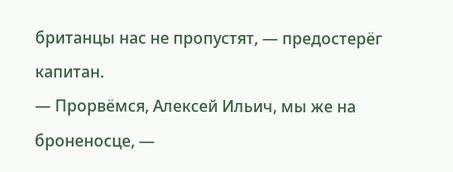британцы нас не пропустят, — предостерёг капитан.
— Прорвёмся, Алексей Ильич, мы же на броненосце, —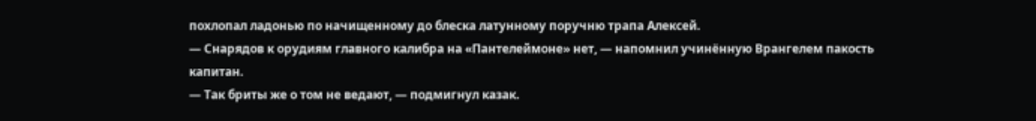похлопал ладонью по начищенному до блеска латунному поручню трапа Алексей.
— Снарядов к орудиям главного калибра на «Пантелеймоне» нет, — напомнил учинённую Врангелем пакость капитан.
— Так бриты же о том не ведают, — подмигнул казак.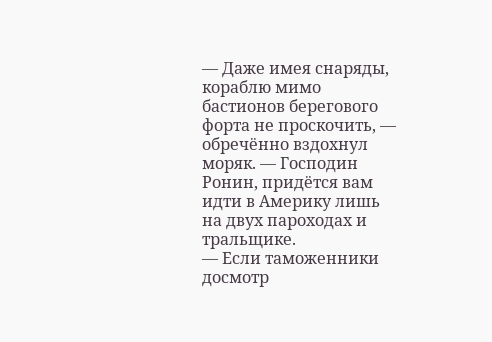— Даже имея снаряды, кораблю мимо бастионов берегового форта не проскочить, — обречённо вздохнул моряк. — Господин Ронин, придётся вам идти в Америку лишь на двух пароходах и тральщике.
— Если таможенники досмотр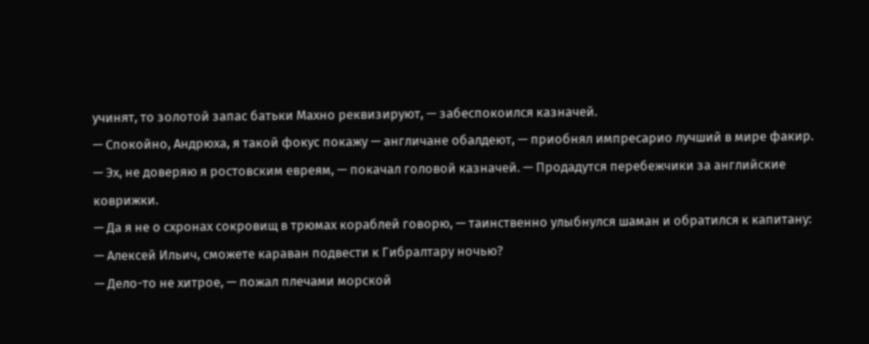учинят, то золотой запас батьки Махно реквизируют, — забеспокоился казначей.
— Спокойно, Андрюха, я такой фокус покажу — англичане обалдеют, — приобнял импресарио лучший в мире факир.
— Эх, не доверяю я ростовским евреям, — покачал головой казначей. — Продадутся перебежчики за английские коврижки.
— Да я не о схронах сокровищ в трюмах кораблей говорю, — таинственно улыбнулся шаман и обратился к капитану: — Алексей Ильич, сможете караван подвести к Гибралтару ночью?
— Дело-то не хитрое, — пожал плечами морской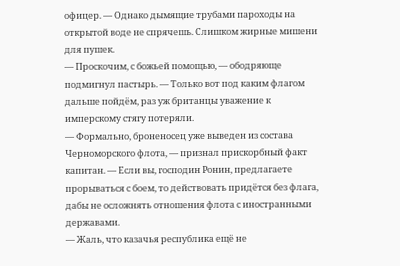офицер. — Однако дымящие трубами пароходы на открытой воде не спрячешь. Слишком жирные мишени для пушек.
— Проскочим, с божьей помощью, — ободряюще подмигнул пастырь. — Только вот под каким флагом дальше пойдём, раз уж британцы уважение к имперскому стягу потеряли.
— Формально, броненосец уже выведен из состава Черноморского флота, — признал прискорбный факт капитан. — Если вы, господин Ронин, предлагаете прорываться с боем, то действовать придётся без флага, дабы не осложнять отношения флота с иностранными державами.
— Жаль, что казачья республика ещё не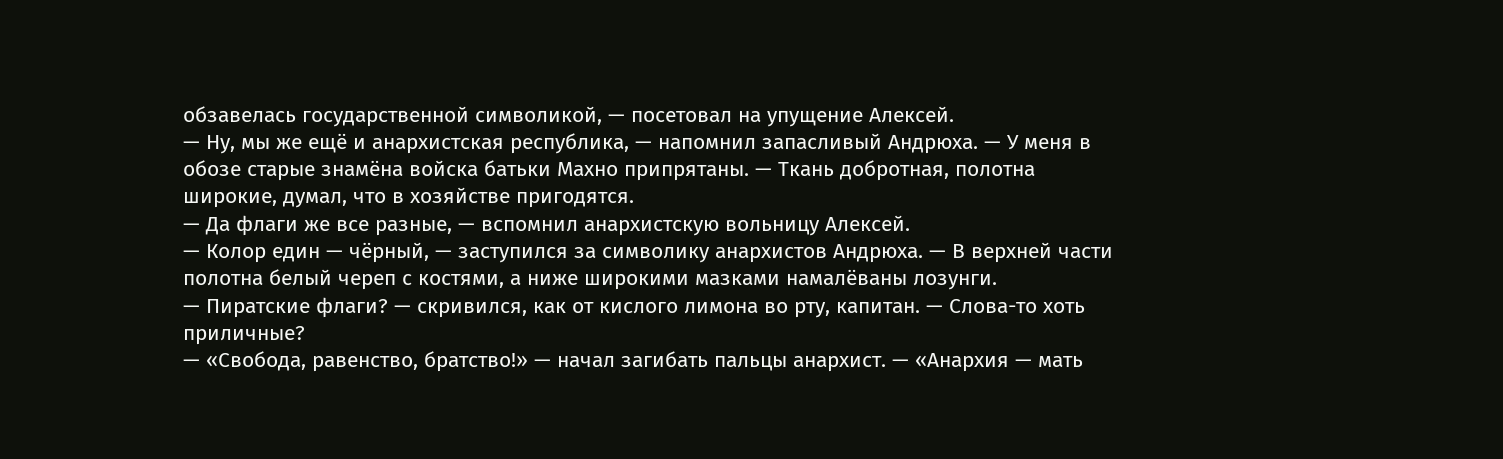обзавелась государственной символикой, — посетовал на упущение Алексей.
— Ну, мы же ещё и анархистская республика, — напомнил запасливый Андрюха. — У меня в обозе старые знамёна войска батьки Махно припрятаны. — Ткань добротная, полотна широкие, думал, что в хозяйстве пригодятся.
— Да флаги же все разные, — вспомнил анархистскую вольницу Алексей.
— Колор един — чёрный, — заступился за символику анархистов Андрюха. — В верхней части полотна белый череп с костями, а ниже широкими мазками намалёваны лозунги.
— Пиратские флаги? — скривился, как от кислого лимона во рту, капитан. — Слова-то хоть приличные?
— «Свобода, равенство, братство!» — начал загибать пальцы анархист. — «Анархия — мать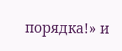порядка!» и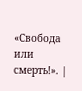«Свобода или смерть!». |